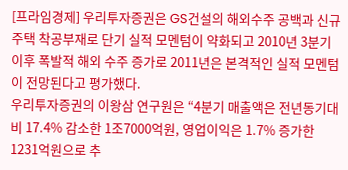[프라임경제] 우리투자증권은 GS건설의 해외수주 공백과 신규주택 착공부재로 단기 실적 모멘텀이 약화되고 2010년 3분기 이후 폭발적 해외 수주 증가로 2011년은 본격적인 실적 모멘텀이 전망된다고 평가했다.
우리투자증권의 이왕삼 연구원은 “4분기 매출액은 전년동기대비 17.4% 감소한 1조7000억원, 영업이익은 1.7% 증가한 1231억원으로 추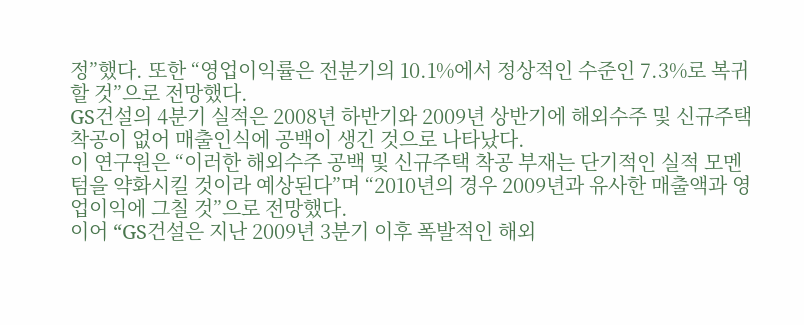정”했다. 또한 “영업이익률은 전분기의 10.1%에서 정상적인 수준인 7.3%로 복귀할 것”으로 전망했다.
GS건설의 4분기 실적은 2008년 하반기와 2009년 상반기에 해외수주 및 신규주택 착공이 없어 매출인식에 공백이 생긴 것으로 나타났다.
이 연구원은 “이러한 해외수주 공백 및 신규주택 착공 부재는 단기적인 실적 모멘텀을 약화시킬 것이라 예상된다”며 “2010년의 경우 2009년과 유사한 매출액과 영업이익에 그칠 것”으로 전망했다.
이어 “GS건설은 지난 2009년 3분기 이후 폭발적인 해외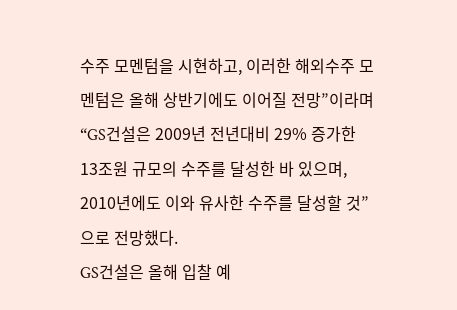수주 모멘텀을 시현하고, 이러한 해외수주 모멘텀은 올해 상반기에도 이어질 전망”이라며 “GS건설은 2009년 전년대비 29% 증가한 13조원 규모의 수주를 달성한 바 있으며, 2010년에도 이와 유사한 수주를 달성할 것”으로 전망했다.
GS건설은 올해 입찰 예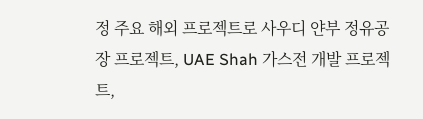정 주요 해외 프로젝트로 사우디 얀부 정유공장 프로젝트, UAE Shah 가스전 개발 프로젝트,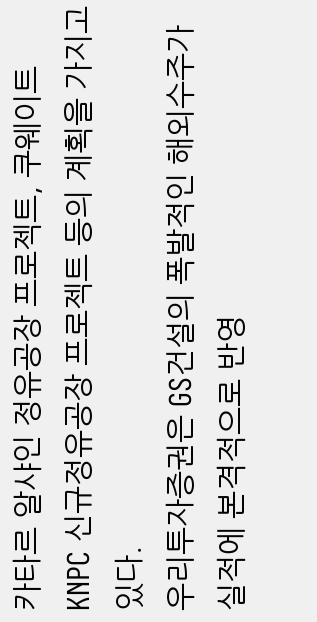카타르 알샤인 정유공장 프로젝트, 쿠웨이트 KNPC 신규정유공장 프로젝트 등의 계획을 가지고 있다.
우리투자증권은 GS건설의 폭발적인 해외수주가 실적에 본격적으로 반영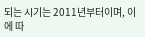되는 시기는 2011년부터이며, 이에 따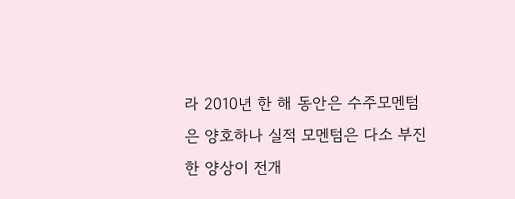라 2010년 한 해 동안은 수주모멘텀은 양호하나 실적 모멘텀은 다소 부진한 양상이 전개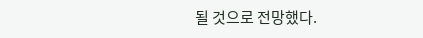될 것으로 전망했다.